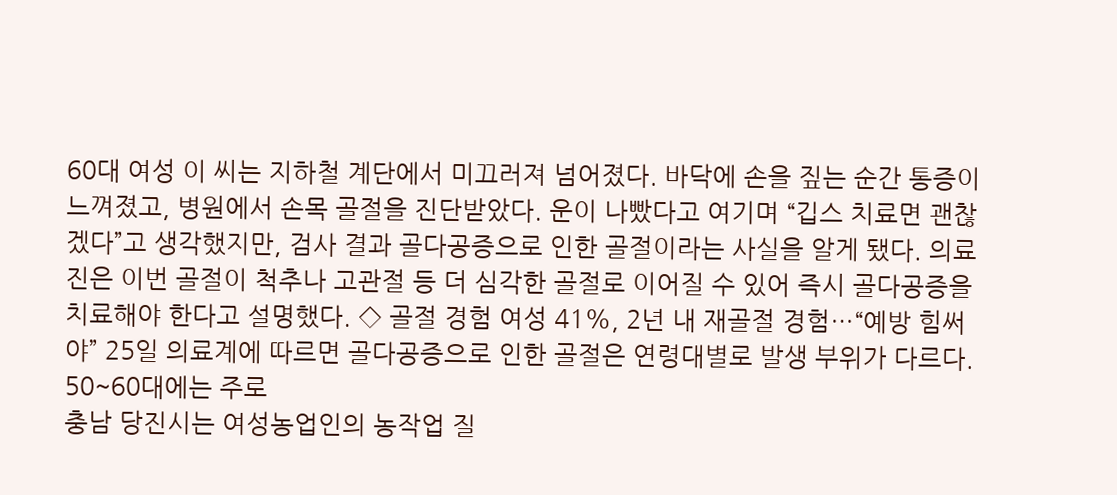60대 여성 이 씨는 지하철 계단에서 미끄러져 넘어졌다. 바닥에 손을 짚는 순간 통증이 느껴졌고, 병원에서 손목 골절을 진단받았다. 운이 나빴다고 여기며 “깁스 치료면 괜찮겠다”고 생각했지만, 검사 결과 골다공증으로 인한 골절이라는 사실을 알게 됐다. 의료진은 이번 골절이 척추나 고관절 등 더 심각한 골절로 이어질 수 있어 즉시 골다공증을 치료해야 한다고 설명했다. ◇ 골절 경험 여성 41%, 2년 내 재골절 경험…“예방 힘써야” 25일 의료계에 따르면 골다공증으로 인한 골절은 연령대별로 발생 부위가 다르다. 50~60대에는 주로
충남 당진시는 여성농업인의 농작업 질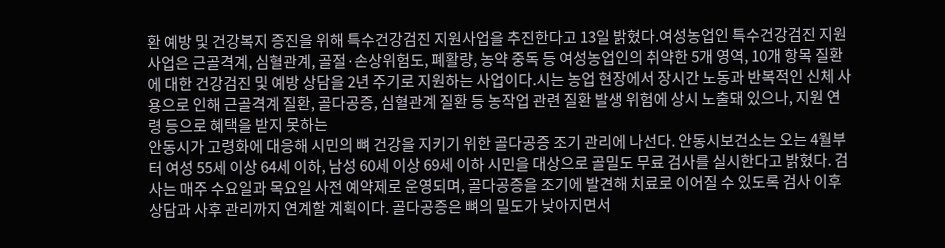환 예방 및 건강복지 증진을 위해 특수건강검진 지원사업을 추진한다고 13일 밝혔다.여성농업인 특수건강검진 지원사업은 근골격계, 심혈관계, 골절·손상위험도, 폐활량, 농약 중독 등 여성농업인의 취약한 5개 영역, 10개 항목 질환에 대한 건강검진 및 예방 상담을 2년 주기로 지원하는 사업이다.시는 농업 현장에서 장시간 노동과 반복적인 신체 사용으로 인해 근골격계 질환, 골다공증, 심혈관계 질환 등 농작업 관련 질환 발생 위험에 상시 노출돼 있으나, 지원 연령 등으로 혜택을 받지 못하는
안동시가 고령화에 대응해 시민의 뼈 건강을 지키기 위한 골다공증 조기 관리에 나선다. 안동시보건소는 오는 4월부터 여성 55세 이상 64세 이하, 남성 60세 이상 69세 이하 시민을 대상으로 골밀도 무료 검사를 실시한다고 밝혔다. 검사는 매주 수요일과 목요일 사전 예약제로 운영되며, 골다공증을 조기에 발견해 치료로 이어질 수 있도록 검사 이후 상담과 사후 관리까지 연계할 계획이다. 골다공증은 뼈의 밀도가 낮아지면서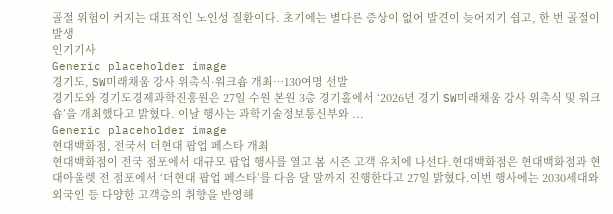골절 위험이 커지는 대표적인 노인성 질환이다. 초기에는 별다른 증상이 없어 발견이 늦어지기 쉽고, 한 번 골절이 발생
인기기사
Generic placeholder image
경기도, SW미래채움 강사 위촉식·워크숍 개최…130여명 선발
경기도와 경기도경제과학진흥원은 27일 수원 본원 3층 경기홀에서 ‘2026년 경기 SW미래채움 강사 위촉식 및 워크숍’을 개최했다고 밝혔다. 이날 행사는 과학기술정보통신부와 ...
Generic placeholder image
현대백화점, 전국서 더현대 팝업 페스타 개최
현대백화점이 전국 점포에서 대규모 팝업 행사를 열고 봄 시즌 고객 유치에 나선다.현대백화점은 현대백화점과 현대아울렛 전 점포에서 ‘더현대 팝업 페스타’를 다음 달 말까지 진행한다고 27일 밝혔다.이번 행사에는 2030세대와 외국인 등 다양한 고객층의 취향을 반영해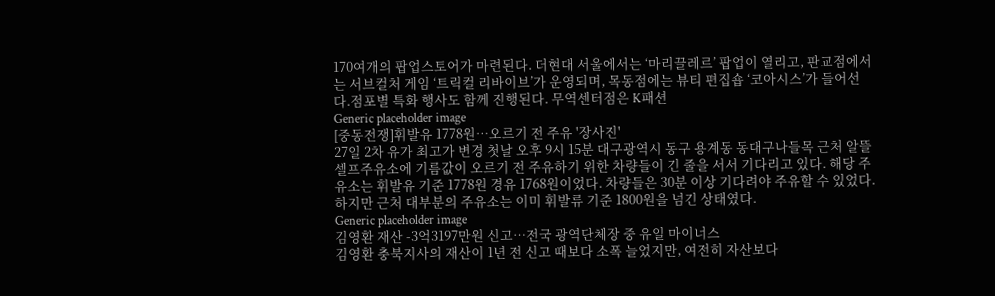170여개의 팝업스토어가 마련된다. 더현대 서울에서는 ‘마리끌레르’ 팝업이 열리고, 판교점에서는 서브컬처 게임 ‘트릭컬 리바이브’가 운영되며, 목동점에는 뷰티 편집숍 ‘코아시스’가 들어선다.점포별 특화 행사도 함께 진행된다. 무역센터점은 K패션
Generic placeholder image
[중동전쟁]휘발유 1778원…오르기 전 주유 '장사진'
27일 2차 유가 최고가 변경 첫날 오후 9시 15분 대구광역시 동구 용계동 동대구나들목 근처 알뜰 셀프주유소에 기름값이 오르기 전 주유하기 위한 차량들이 긴 줄을 서서 기다리고 있다. 해당 주유소는 휘발유 기준 1778원 경유 1768원이었다. 차량들은 30분 이상 기다려야 주유할 수 있었다. 하지만 근처 대부분의 주유소는 이미 휘발류 기준 1800원을 넘긴 상태였다.
Generic placeholder image
김영환 재산 -3억3197만원 신고…전국 광역단체장 중 유일 마이너스
김영환 충북지사의 재산이 1년 전 신고 때보다 소폭 늘었지만, 여전히 자산보다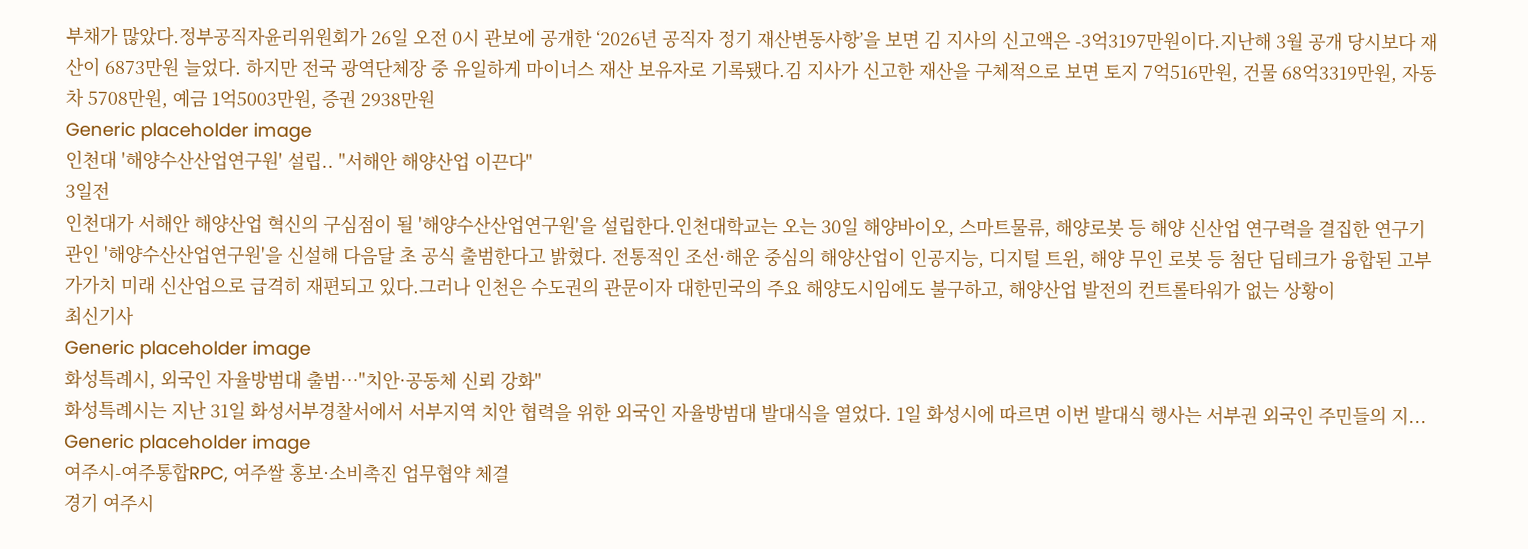부채가 많았다.정부공직자윤리위원회가 26일 오전 0시 관보에 공개한 ‘2026년 공직자 정기 재산변동사항’을 보면 김 지사의 신고액은 -3억3197만원이다.지난해 3월 공개 당시보다 재산이 6873만원 늘었다. 하지만 전국 광역단체장 중 유일하게 마이너스 재산 보유자로 기록됐다.김 지사가 신고한 재산을 구체적으로 보면 토지 7억516만원, 건물 68억3319만원, 자동차 5708만원, 예금 1억5003만원, 증권 2938만원
Generic placeholder image
인천대 '해양수산산업연구원' 설립.. "서해안 해양산업 이끈다"
3일전
인천대가 서해안 해양산업 혁신의 구심점이 될 '해양수산산업연구원'을 설립한다.인천대학교는 오는 30일 해양바이오, 스마트물류, 해양로봇 등 해양 신산업 연구력을 결집한 연구기관인 '해양수산산업연구원'을 신설해 다음달 초 공식 출범한다고 밝혔다. 전통적인 조선·해운 중심의 해양산업이 인공지능, 디지털 트윈, 해양 무인 로봇 등 첨단 딥테크가 융합된 고부가가치 미래 신산업으로 급격히 재편되고 있다.그러나 인천은 수도권의 관문이자 대한민국의 주요 해양도시임에도 불구하고, 해양산업 발전의 컨트롤타워가 없는 상황이
최신기사
Generic placeholder image
화성특례시, 외국인 자율방범대 출범…"치안·공동체 신뢰 강화"
화성특례시는 지난 31일 화성서부경찰서에서 서부지역 치안 협력을 위한 외국인 자율방범대 발대식을 열었다. 1일 화성시에 따르면 이번 발대식 행사는 서부권 외국인 주민들의 지...
Generic placeholder image
여주시-여주통합RPC, 여주쌀 홍보·소비촉진 업무협약 체결
경기 여주시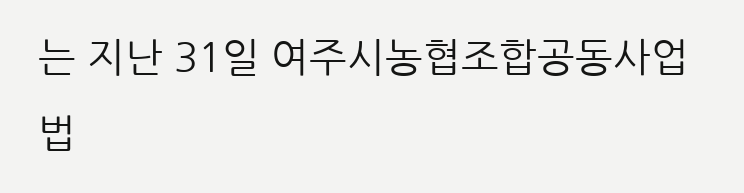는 지난 31일 여주시농협조합공동사업법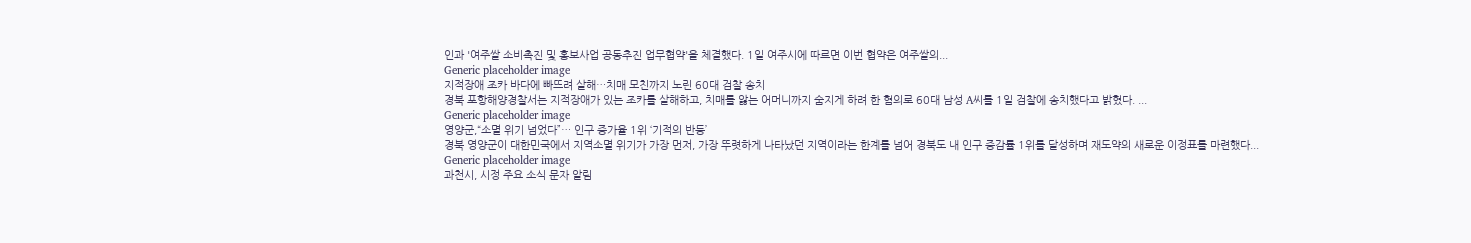인과 '여주쌀 소비촉진 및 홍보사업 공동추진 업무협약'을 체결했다. 1일 여주시에 따르면 이번 협약은 여주쌀의...
Generic placeholder image
지적장애 조카 바다에 빠뜨려 살해…치매 모친까지 노린 60대 검찰 송치
경북 포항해양경찰서는 지적장애가 있는 조카를 살해하고, 치매를 앓는 어머니까지 숨지게 하려 한 혐의로 60대 남성 A씨를 1일 검찰에 송치했다고 밝혔다. ...
Generic placeholder image
영양군,“소멸 위기 넘었다”… 인구 증가율 1위 ‘기적의 반등’
경북 영양군이 대한민국에서 지역소멸 위기가 가장 먼저, 가장 뚜렷하게 나타났던 지역이라는 한계를 넘어 경북도 내 인구 증감률 1위를 달성하며 재도약의 새로운 이정표를 마련했다...
Generic placeholder image
과천시, 시정 주요 소식 문자 알림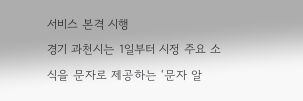서비스 본격 시행
경기 과천시는 1일부터 시정 주요 소식을 문자로 제공하는 ‘문자 알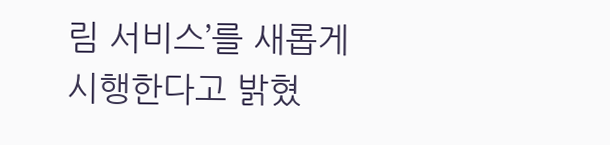림 서비스’를 새롭게 시행한다고 밝혔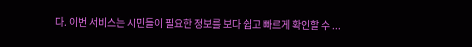다. 이번 서비스는 시민들이 필요한 정보를 보다 쉽고 빠르게 확인할 수 ...